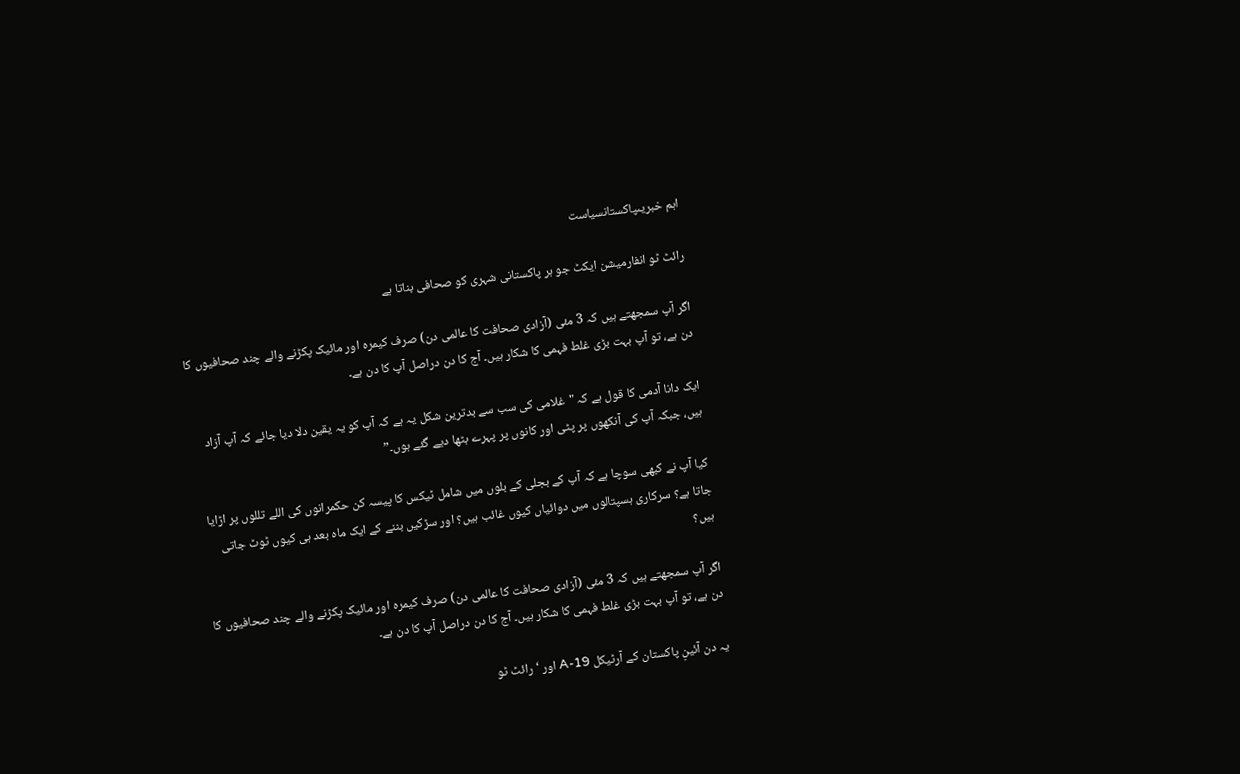اہم خبریںپاکستانسیاست

رائٹ ٹو انفارمیشن ایکٹ جو ہر پاکستانی شہری کو صحافی بناتا ہے

اگر آپ سمجھتے ہیں کہ 3 مئی (آزادی صحافت کا عالمی دن) صرف کیمرہ اور مائیک پکڑنے والے چند صحافیوں کا دن ہے، تو آپ بہت بڑی غلط فہمی کا شکار ہیں۔ آج کا دن دراصل آپ کا دن ہے۔

ایک دانا آدمی کا قول ہے کہ "غلامی کی سب سے بدترین شکل یہ ہے کہ آپ کو یہ یقین دلا دیا جائے کہ آپ آزاد ہیں، جبکہ آپ کی آنکھوں پر پٹی اور کانوں پر پہرے بٹھا دیے گئے ہوں۔”

کیا آپ نے کبھی سوچا ہے کہ آپ کے بجلی کے بلوں میں شامل ٹیکس کا پیسہ کن حکمرانوں کی اللے تللوں پر اڑایا جاتا ہے؟ سرکاری ہسپتالوں میں دوائیاں کیوں غائب ہیں؟ اور سڑکیں بننے کے ایک ماہ بعد ہی کیوں ٹوٹ جاتی ہیں؟

اگر آپ سمجھتے ہیں کہ 3 مئی (آزادی صحافت کا عالمی دن) صرف کیمرہ اور مائیک پکڑنے والے چند صحافیوں کا دن ہے، تو آپ بہت بڑی غلط فہمی کا شکار ہیں۔ آج کا دن دراصل آپ کا دن ہے۔

یہ دن آئینِ پاکستان کے آرٹیکل 19-A اور ‘رائٹ ٹو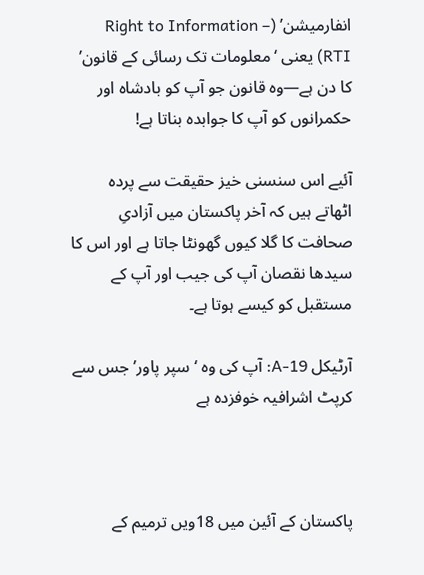انفارمیشن’ (Right to Information – RTI) یعنی ‘معلومات تک رسائی کے قانون’ کا دن ہے—وہ قانون جو آپ کو بادشاہ اور حکمرانوں کو آپ کا جوابدہ بناتا ہے!

آئیے اس سنسنی خیز حقیقت سے پردہ اٹھاتے ہیں کہ آخر پاکستان میں آزادیِ صحافت کا گلا کیوں گھونٹا جاتا ہے اور اس کا سیدھا نقصان آپ کی جیب اور آپ کے مستقبل کو کیسے ہوتا ہے۔

آرٹیکل 19-A: آپ کی وہ ‘سپر پاور’ جس سے کرپٹ اشرافیہ خوفزدہ ہے



پاکستان کے آئین میں 18ویں ترمیم کے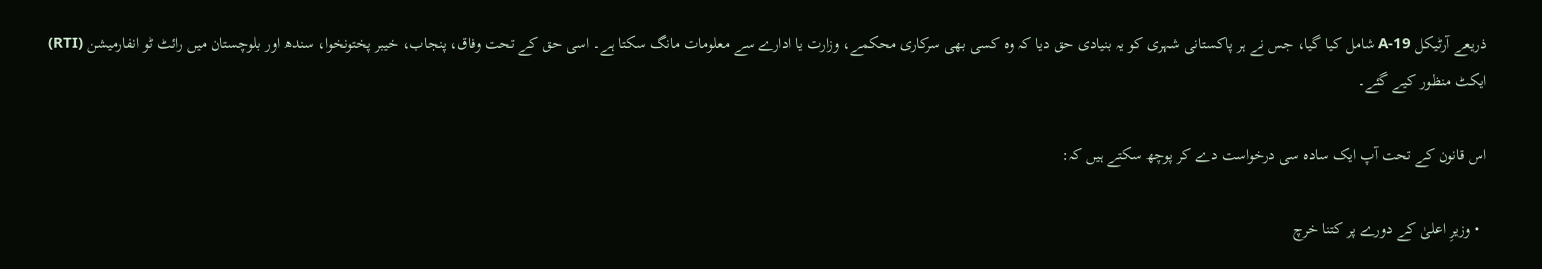ذریعے آرٹیکل 19-A شامل کیا گیا، جس نے ہر پاکستانی شہری کو یہ بنیادی حق دیا کہ وہ کسی بھی سرکاری محکمے، وزارت یا ادارے سے معلومات مانگ سکتا ہے۔ اسی حق کے تحت وفاق، پنجاب، خیبر پختونخوا، سندھ اور بلوچستان میں رائٹ ٹو انفارمیشن (RTI) ایکٹ منظور کیے گئے۔

اس قانون کے تحت آپ ایک سادہ سی درخواست دے کر پوچھ سکتے ہیں کہ:

  • وزیرِ اعلیٰ کے دورے پر کتنا خرچ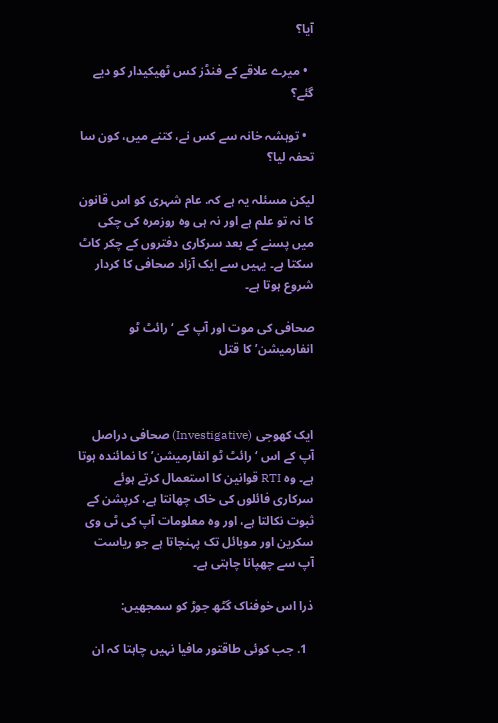آیا؟

  • میرے علاقے کے فنڈز کس ٹھیکیدار کو دیے گئے؟

  • توہشہ خانہ سے کس نے، کتنے میں، کون سا تحفہ لیا؟

لیکن مسئلہ یہ ہے کہ. عام شہری کو اس قانون کا نہ تو علم ہے اور نہ ہی وہ روزمرہ کی چکی میں پسنے کے بعد سرکاری دفتروں کے چکر کاٹ سکتا ہے۔ یہیں سے ایک آزاد صحافی کا کردار شروع ہوتا ہے۔

صحافی کی موت اور آپ کے ‘رائٹ ٹو انفارمیشن’ کا قتل



ایک کھوجی (Investigative) صحافی دراصل آپ کے اس ‘رائٹ ٹو انفارمیشن’ کا نمائندہ ہوتا ہے۔ وہ RTI قوانین کا استعمال کرتے ہوئے سرکاری فائلوں کی خاک چھانتا ہے، کرپشن کے ثبوت نکالتا ہے، اور وہ معلومات آپ کی ٹی وی سکرین اور موبائل تک پہنچاتا ہے جو ریاست آپ سے چھپانا چاہتی ہے۔

ذرا اس خوفناک گٹھ جوڑ کو سمجھیں:

  1. جب کوئی طاقتور مافیا نہیں چاہتا کہ ان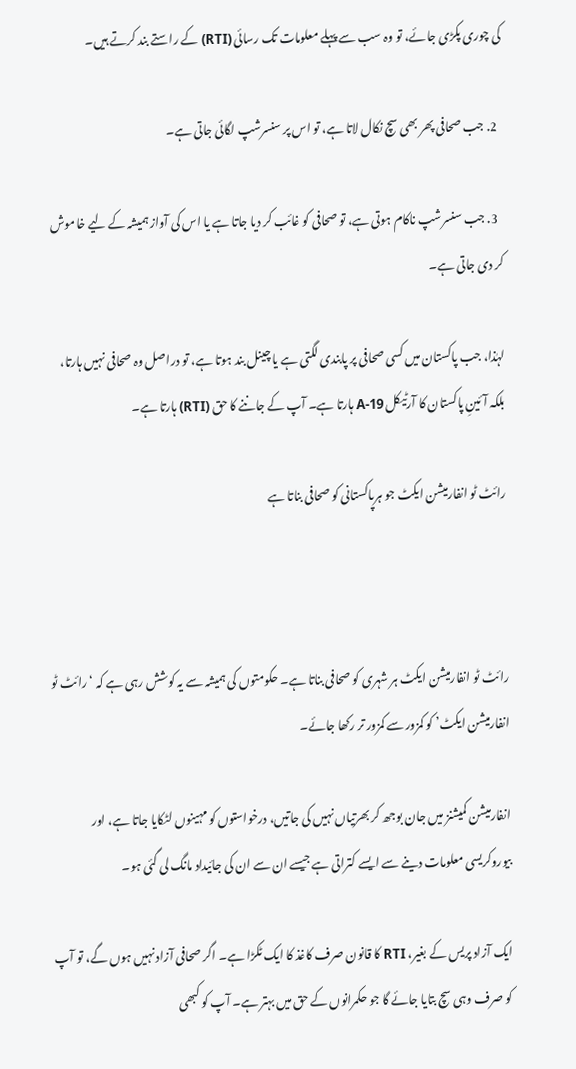کی چوری پکڑی جائے، تو وہ سب سے پہلے معلومات تک رسائی (RTI) کے راستے بند کرتے ہیں۔

  2. جب صحافی پھر بھی سچ نکال لاتا ہے، تو اس پر سنسرشپ لگائی جاتی ہے۔

  3. جب سنسرشپ ناکام ہوتی ہے، تو صحافی کو غائب کر دیا جاتا ہے یا اس کی آواز ہمیشہ کے لیے خاموش کر دی جاتی ہے۔

لہٰذا، جب پاکستان میں کسی صحافی پر پابندی لگتی ہے یا چینل بند ہوتا ہے، تو دراصل وہ صحافی نہیں ہارتا، بلکہ آئینِ پاکستان کا آرٹیکل 19-A ہارتا ہے۔ آپ کے جاننے کا حق (RTI) ہارتا ہے۔

رائٹ ٹو انفارمیشن ایکٹ جو ہرپاکستانی کو صحافی بناتا ہے



رائٹ ٹو انفارمیشن ایکٹ ہر شہری کو صحافی بناتا ہے۔ حکومتوں کی ہمیشہ سے یہ کوشش رہی ہے کہ ‘رائٹ ٹو انفارمیشن ایکٹ’ کو کمزور سے کمزور تر رکھا جائے۔

انفارمیشن کمیشنز میں جان بوجھ کر بھرتیاں نہیں کی جاتیں، درخواستوں کو مہینوں لٹکایا جاتا ہے، اور بیوروکریسی معلومات دینے سے ایسے کتراتی ہے جیسے ان سے ان کی جائیداد مانگ لی گئی ہو۔

ایک آزاد پریس کے بغیر، RTI کا قانون صرف کاغذ کا ایک ٹکڑا ہے۔ اگر صحافی آزاد نہیں ہوں گے، تو آپ کو صرف وہی سچ بتایا جائے گا جو حکمرانوں کے حق میں بہتر ہے۔ آپ کو کبھی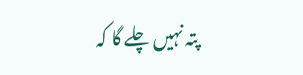پتہ نہیں چلے گا کہ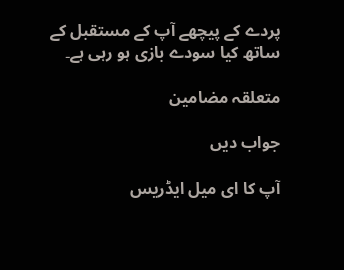پردے کے پیچھے آپ کے مستقبل کے ساتھ کیا سودے بازی ہو رہی ہے۔

متعلقہ مضامین

جواب دیں

آپ کا ای میل ایڈریس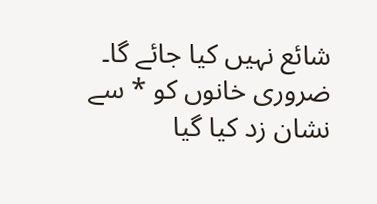شائع نہیں کیا جائے گا۔ ضروری خانوں کو * سے نشان زد کیا گیا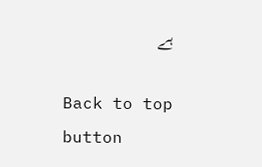ہے

Back to top button